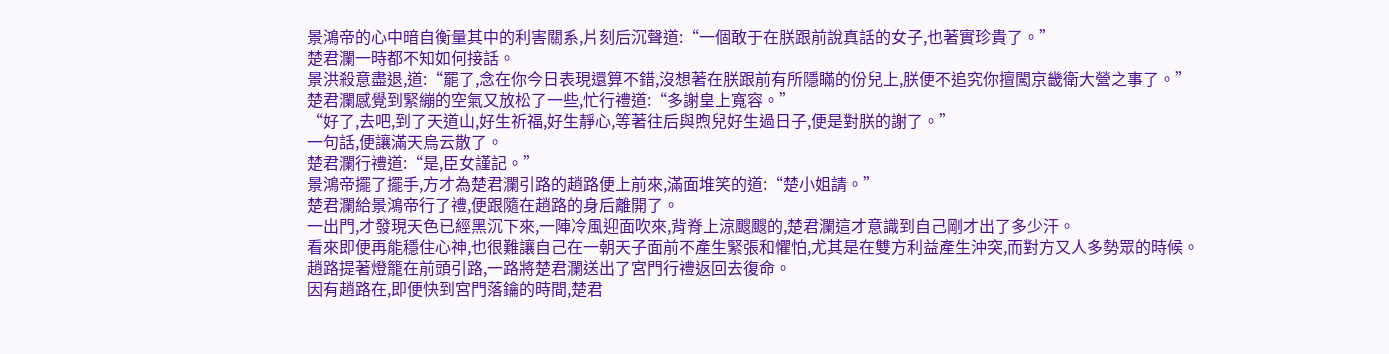景鴻帝的心中暗自衡量其中的利害關系,片刻后沉聲道:“一個敢于在朕跟前說真話的女子,也著實珍貴了。”
楚君瀾一時都不知如何接話。
景洪殺意盡退,道:“罷了,念在你今日表現還算不錯,沒想著在朕跟前有所隱瞞的份兒上,朕便不追究你擅闖京畿衛大營之事了。”
楚君瀾感覺到緊繃的空氣又放松了一些,忙行禮道:“多謝皇上寬容。”
“好了,去吧,到了天道山,好生祈福,好生靜心,等著往后與煦兒好生過日子,便是對朕的謝了。”
一句話,便讓滿天烏云散了。
楚君瀾行禮道:“是,臣女謹記。”
景鴻帝擺了擺手,方才為楚君瀾引路的趙路便上前來,滿面堆笑的道:“楚小姐請。”
楚君瀾給景鴻帝行了禮,便跟隨在趙路的身后離開了。
一出門,才發現天色已經黑沉下來,一陣冷風迎面吹來,背脊上涼颼颼的,楚君瀾這才意識到自己剛才出了多少汗。
看來即便再能穩住心神,也很難讓自己在一朝天子面前不產生緊張和懼怕,尤其是在雙方利益產生沖突,而對方又人多勢眾的時候。
趙路提著燈籠在前頭引路,一路將楚君瀾送出了宮門行禮返回去復命。
因有趙路在,即便快到宮門落鑰的時間,楚君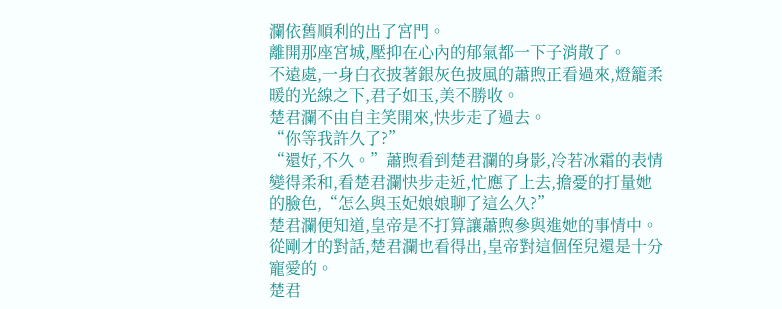瀾依舊順利的出了宮門。
離開那座宮城,壓抑在心內的郁氣都一下子消散了。
不遠處,一身白衣披著銀灰色披風的蕭煦正看過來,燈籠柔暖的光線之下,君子如玉,美不勝收。
楚君瀾不由自主笑開來,快步走了過去。
“你等我許久了?”
“還好,不久。”蕭煦看到楚君瀾的身影,冷若冰霜的表情變得柔和,看楚君瀾快步走近,忙應了上去,擔憂的打量她的臉色,“怎么與玉妃娘娘聊了這么久?”
楚君瀾便知道,皇帝是不打算讓蕭煦參與進她的事情中。
從剛才的對話,楚君瀾也看得出,皇帝對這個侄兒還是十分寵愛的。
楚君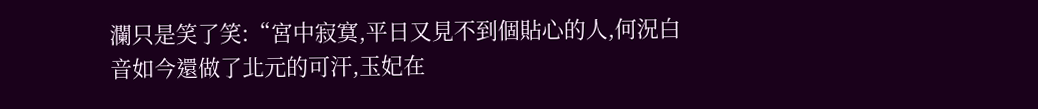瀾只是笑了笑:“宮中寂寞,平日又見不到個貼心的人,何況白音如今還做了北元的可汗,玉妃在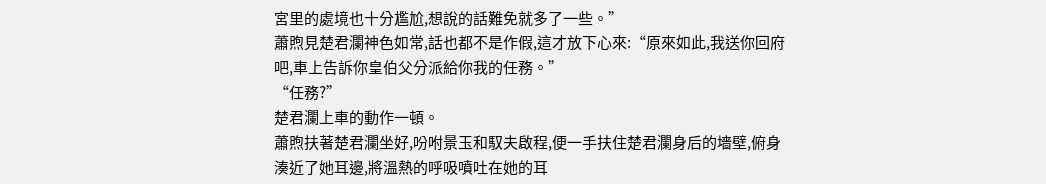宮里的處境也十分尷尬,想說的話難免就多了一些。”
蕭煦見楚君瀾神色如常,話也都不是作假,這才放下心來:“原來如此,我送你回府吧,車上告訴你皇伯父分派給你我的任務。”
“任務?”
楚君瀾上車的動作一頓。
蕭煦扶著楚君瀾坐好,吩咐景玉和馭夫啟程,便一手扶住楚君瀾身后的墻壁,俯身湊近了她耳邊,將溫熱的呼吸噴吐在她的耳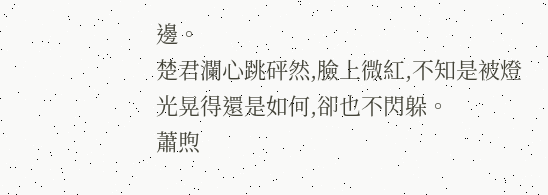邊。
楚君瀾心跳砰然,臉上微紅,不知是被燈光晃得還是如何,卻也不閃躲。
蕭煦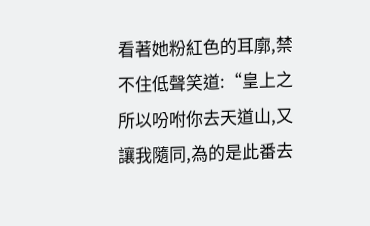看著她粉紅色的耳廓,禁不住低聲笑道:“皇上之所以吩咐你去天道山,又讓我隨同,為的是此番去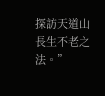探訪天道山長生不老之法。”